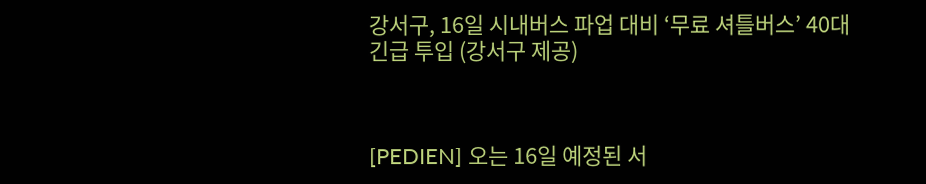강서구, 16일 시내버스 파업 대비 ‘무료 셔틀버스’ 40대 긴급 투입 (강서구 제공)



[PEDIEN] 오는 16일 예정된 서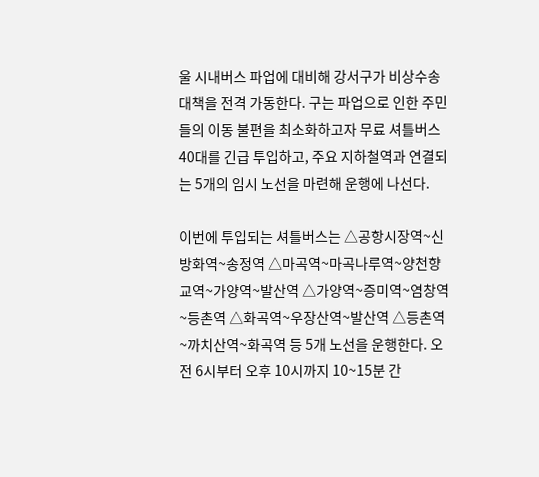울 시내버스 파업에 대비해 강서구가 비상수송대책을 전격 가동한다. 구는 파업으로 인한 주민들의 이동 불편을 최소화하고자 무료 셔틀버스 40대를 긴급 투입하고, 주요 지하철역과 연결되는 5개의 임시 노선을 마련해 운행에 나선다.

이번에 투입되는 셔틀버스는 △공항시장역~신방화역~송정역 △마곡역~마곡나루역~양천향교역~가양역~발산역 △가양역~증미역~염창역~등촌역 △화곡역~우장산역~발산역 △등촌역~까치산역~화곡역 등 5개 노선을 운행한다. 오전 6시부터 오후 10시까지 10~15분 간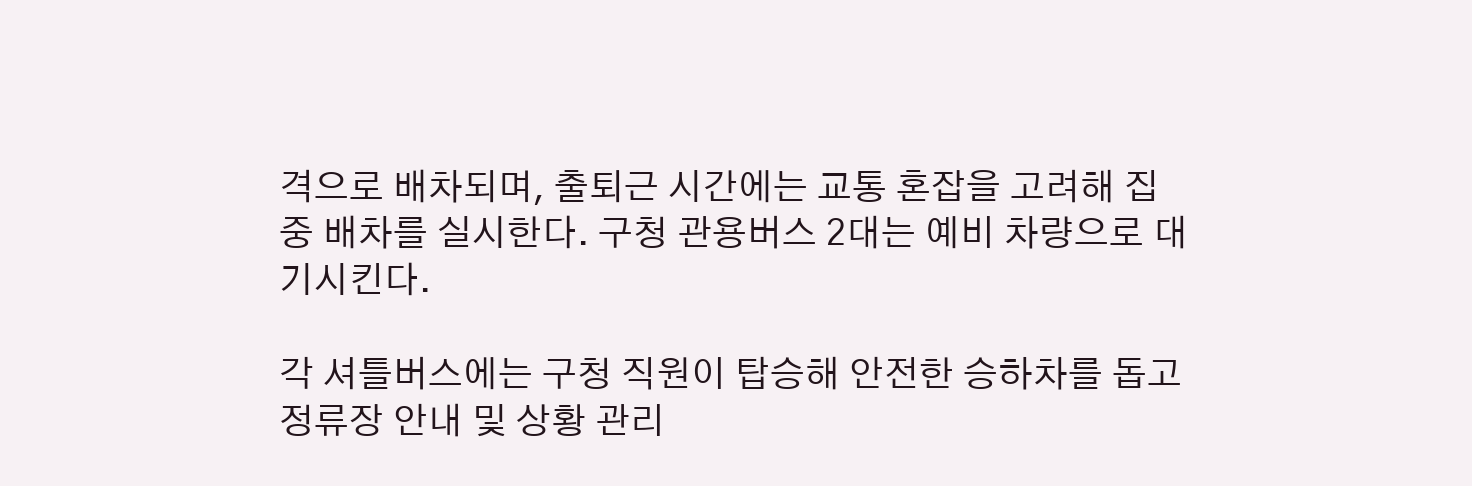격으로 배차되며, 출퇴근 시간에는 교통 혼잡을 고려해 집중 배차를 실시한다. 구청 관용버스 2대는 예비 차량으로 대기시킨다.

각 셔틀버스에는 구청 직원이 탑승해 안전한 승하차를 돕고 정류장 안내 및 상황 관리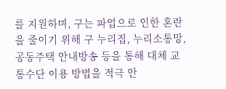를 지원하며, 구는 파업으로 인한 혼란을 줄이기 위해 구 누리집, 누리소통망, 공동주택 안내방송 등을 통해 대체 교통수단 이용 방법을 적극 안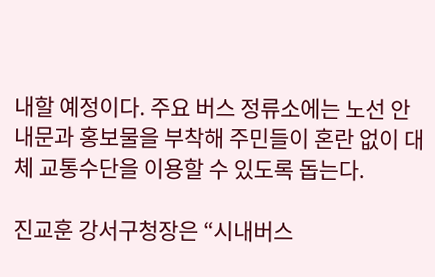내할 예정이다. 주요 버스 정류소에는 노선 안내문과 홍보물을 부착해 주민들이 혼란 없이 대체 교통수단을 이용할 수 있도록 돕는다.

진교훈 강서구청장은 “시내버스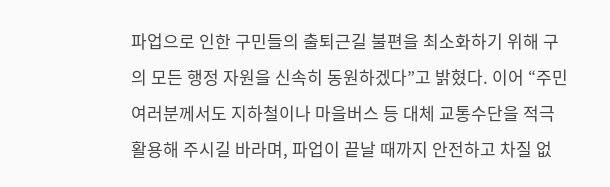파업으로 인한 구민들의 출퇴근길 불편을 최소화하기 위해 구의 모든 행정 자원을 신속히 동원하겠다”고 밝혔다. 이어 “주민 여러분께서도 지하철이나 마을버스 등 대체 교통수단을 적극 활용해 주시길 바라며, 파업이 끝날 때까지 안전하고 차질 없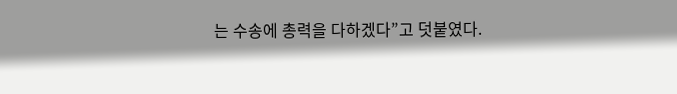는 수송에 총력을 다하겠다”고 덧붙였다.